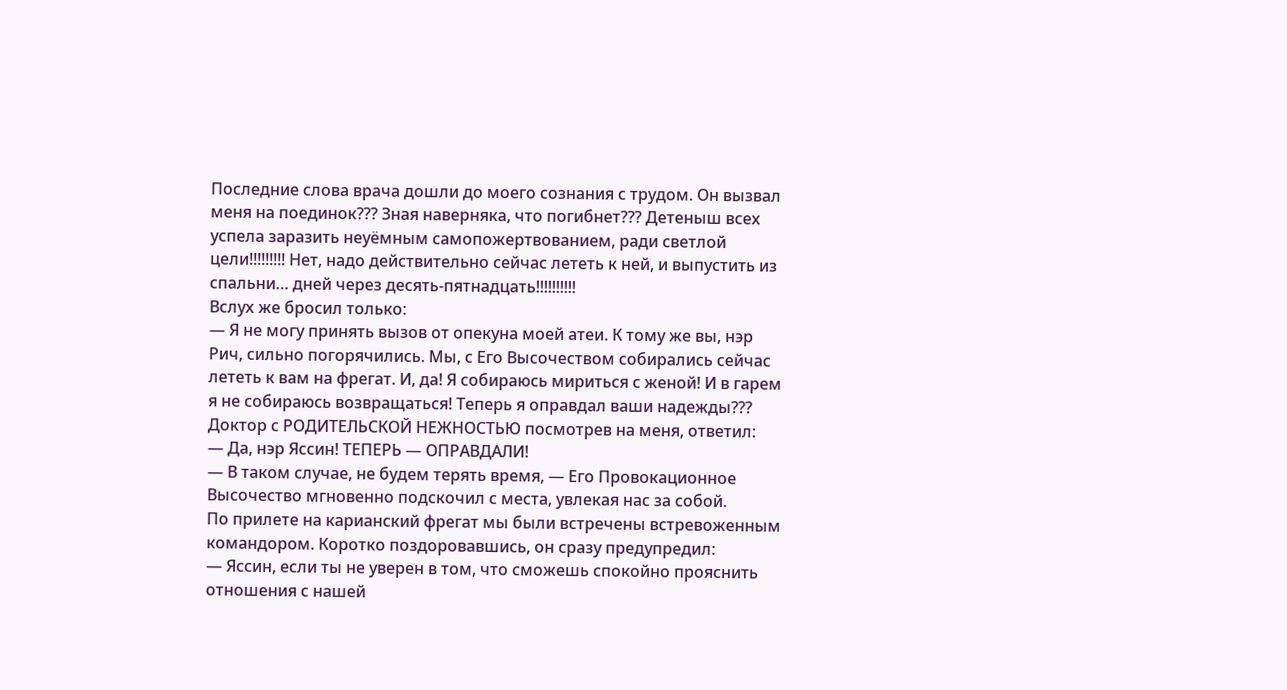Последние слова врача дошли до моего сознания с трудом. Он вызвал меня на поединок??? Зная наверняка, что погибнет??? Детеныш всех успела заразить неуёмным самопожертвованием, ради светлой цели!!!!!!!!! Нет, надо действительно сейчас лететь к ней, и выпустить из спальни… дней через десять-пятнадцать!!!!!!!!!!
Вслух же бросил только:
— Я не могу принять вызов от опекуна моей атеи. К тому же вы, нэр Рич, сильно погорячились. Мы, с Его Высочеством собирались сейчас лететь к вам на фрегат. И, да! Я собираюсь мириться с женой! И в гарем я не собираюсь возвращаться! Теперь я оправдал ваши надежды???
Доктор с РОДИТЕЛЬСКОЙ НЕЖНОСТЬЮ посмотрев на меня, ответил:
— Да, нэр Яссин! ТЕПЕРЬ — ОПРАВДАЛИ!
— В таком случае, не будем терять время, — Его Провокационное Высочество мгновенно подскочил с места, увлекая нас за собой.
По прилете на карианский фрегат мы были встречены встревоженным командором. Коротко поздоровавшись, он сразу предупредил:
— Яссин, если ты не уверен в том, что сможешь спокойно прояснить отношения с нашей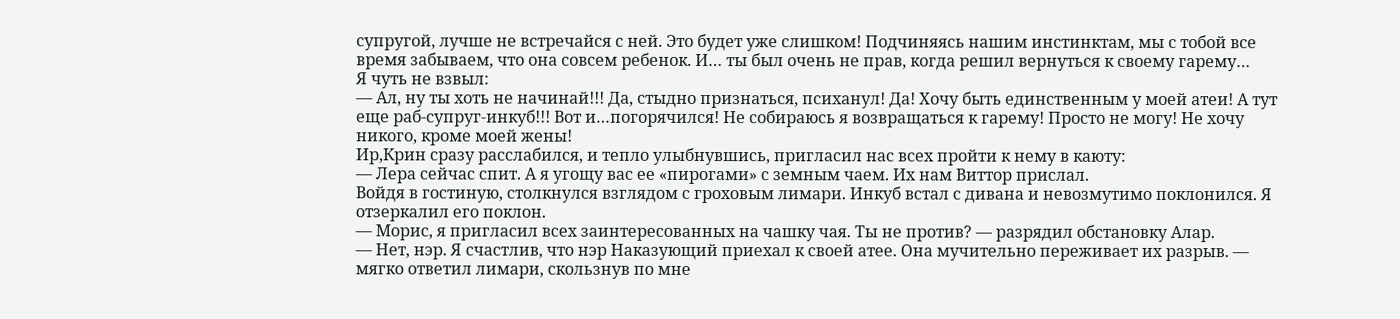супругой, лучше не встречайся с ней. Это будет уже слишком! Подчиняясь нашим инстинктам, мы с тобой все время забываем, что она совсем ребенок. И… ты был очень не прав, когда решил вернуться к своему гарему…
Я чуть не взвыл:
— Ал, ну ты хоть не начинай!!! Да, стыдно признаться, психанул! Да! Хочу быть единственным у моей атеи! А тут еще раб-супруг-инкуб!!! Вот и…погорячился! Не собираюсь я возвращаться к гарему! Просто не могу! Не хочу никого, кроме моей жены!
Ир,Крин сразу расслабился, и тепло улыбнувшись, пригласил нас всех пройти к нему в каюту:
— Лера сейчас спит. А я угощу вас ее «пирогами» с земным чаем. Их нам Виттор прислал.
Войдя в гостиную, столкнулся взглядом с гроховым лимари. Инкуб встал с дивана и невозмутимо поклонился. Я отзеркалил его поклон.
— Морис, я пригласил всех заинтересованных на чашку чая. Ты не против? — разрядил обстановку Алар.
— Нет, нэр. Я счастлив, что нэр Наказующий приехал к своей атее. Она мучительно переживает их разрыв. — мягко ответил лимари, скользнув по мне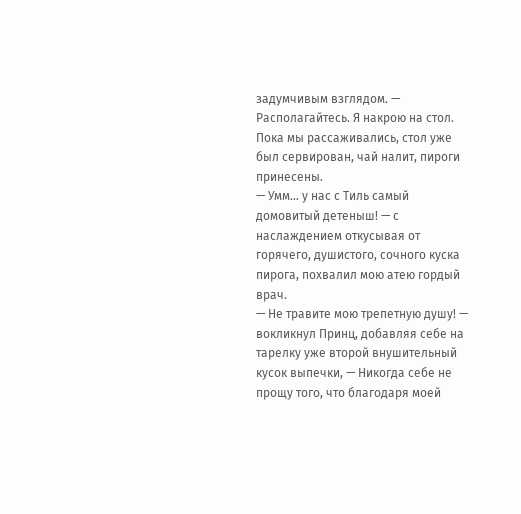задумчивым взглядом. — Располагайтесь. Я накрою на стол.
Пока мы рассаживались, стол уже был сервирован, чай налит, пироги принесены.
— Умм… у нас с Тиль самый домовитый детеныш! — с наслаждением откусывая от горячего, душистого, сочного куска пирога, похвалил мою атею гордый врач.
— Не травите мою трепетную душу! — вокликнул Принц, добавляя себе на тарелку уже второй внушительный кусок выпечки, — Никогда себе не прощу того, что благодаря моей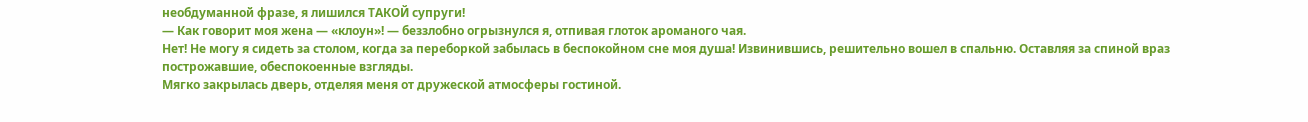необдуманной фразе, я лишился ТАКОЙ супруги!
— Как говорит моя жена — «клоун»! — беззлобно огрызнулся я, отпивая глоток ароманого чая.
Нет! Не могу я сидеть за столом, когда за переборкой забылась в беспокойном сне моя душа! Извинившись, решительно вошел в спальню. Оставляя за спиной враз построжавшие, обеспокоенные взгляды.
Мягко закрылась дверь, отделяя меня от дружеской атмосферы гостиной.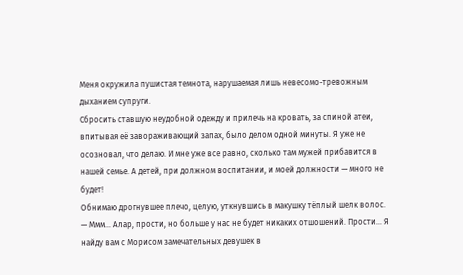Меня окружила пушистая темнота, нарушаемая лишь невесомо-тревожным дыханием супруги.
Сбросить ставшую неудобной одежду и прилечь на кровать, за спиной атеи, впитывая её завораживающий запах, было делом одной минуты. Я уже не осозновал, что делаю. И мне уже все равно, сколько там мужей прибавится в нашей семье. А детей, при должном воспитании, и моей должности — много не будет!
Обнимаю дрогнувшее плечо, целую, уткнувшись в макушку тёплый шелк волос.
— Ммм… Алар, прости, но больше у нас не будет никаких отшошений. Прости… Я найду вам с Морисом замечательных девушек в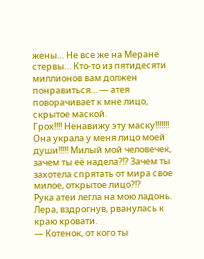жены… Не все же на Меране стервы… Кто-то из пятидесяти миллионов вам должен понравиться… — атея поворачивает к мне лицо, скрытое маской.
Грох!!!! Ненавижу эту маску!!!!!!! Она украла у меня лицо моей души!!!!! Милый мой человечек, зачем ты её надела?!? Зачем ты захотела спрятать от мира свое милое, открытое лицо?!?
Рука атеи легла на мою ладонь. Лера, вздрогнув, рванулась к краю кровати.
— Котенок, от кого ты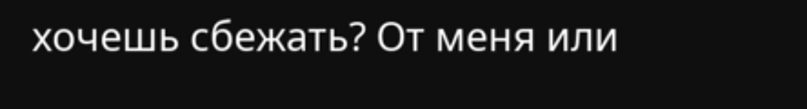хочешь сбежать? От меня или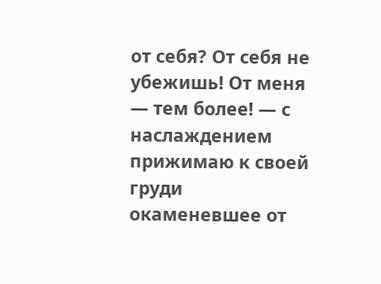от себя? От себя не убежишь! От меня — тем более! — с наслаждением прижимаю к своей груди окаменевшее от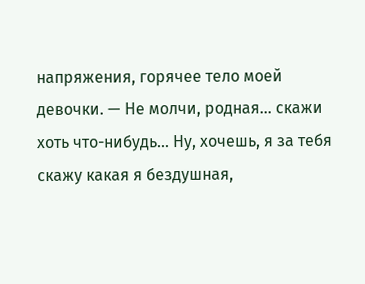напряжения, горячее тело моей девочки. — Не молчи, родная… скажи хоть что-нибудь… Ну, хочешь, я за тебя скажу какая я бездушная,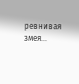ревнивая змея…